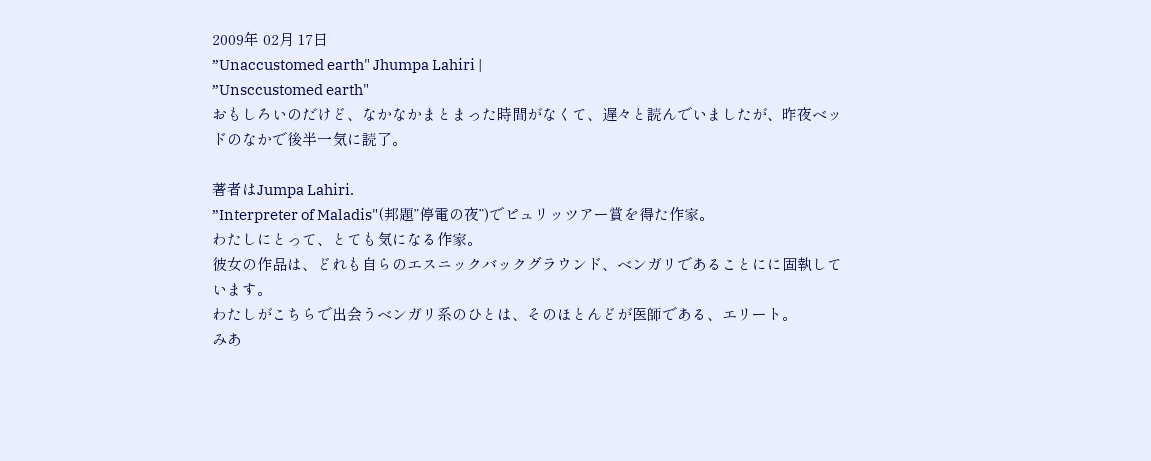2009年 02月 17日
”Unaccustomed earth" Jhumpa Lahiri |
”Unsccustomed earth"
おもしろいのだけど、なかなかまとまった時間がなくて、遅々と読んでいましたが、昨夜ベッドのなかで後半一気に読了。

著者はJumpa Lahiri.
”Interpreter of Maladis"(邦題”停電の夜”)でピュリッツアー賞を得た作家。
わたしにとって、とても気になる作家。
彼女の作品は、どれも自らのエスニックバックグラウンド、ベンガリであることにに固執しています。
わたしがこちらで出会うベンガリ系のひとは、そのほとんどが医師である、エリート。
みあ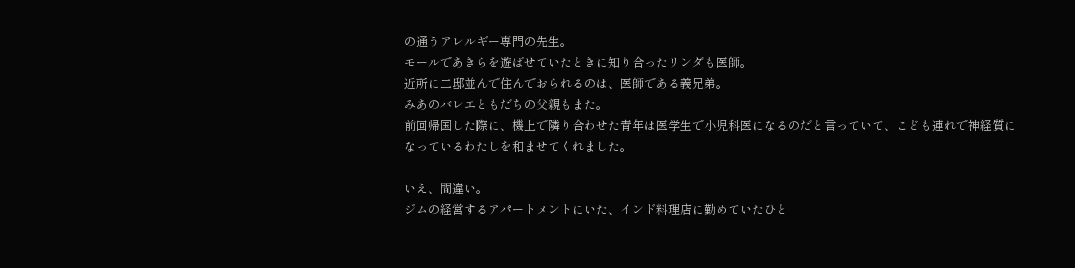の通うアレルギー専門の先生。
モールであきらを遊ばせていたときに知り合ったリンダも医師。
近所に二邸並んで住んでおられるのは、医師である義兄弟。
みあのバレエともだちの父親もまた。
前回帰国した際に、機上で隣り合わせた青年は医学生で小児科医になるのだと言っていて、こども連れで神経質になっているわたしを和ませてくれました。

いえ、間違い。
ジムの経営するアパートメントにいた、インド料理店に勤めていたひと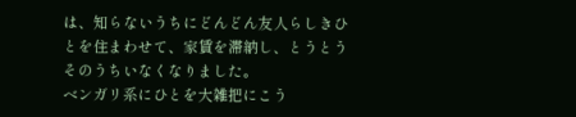は、知らないうちにどんどん友人らしきひとを住まわせて、家賃を滞納し、とうとうそのうちいなくなりました。
ベンガリ系にひとを大雑把にこう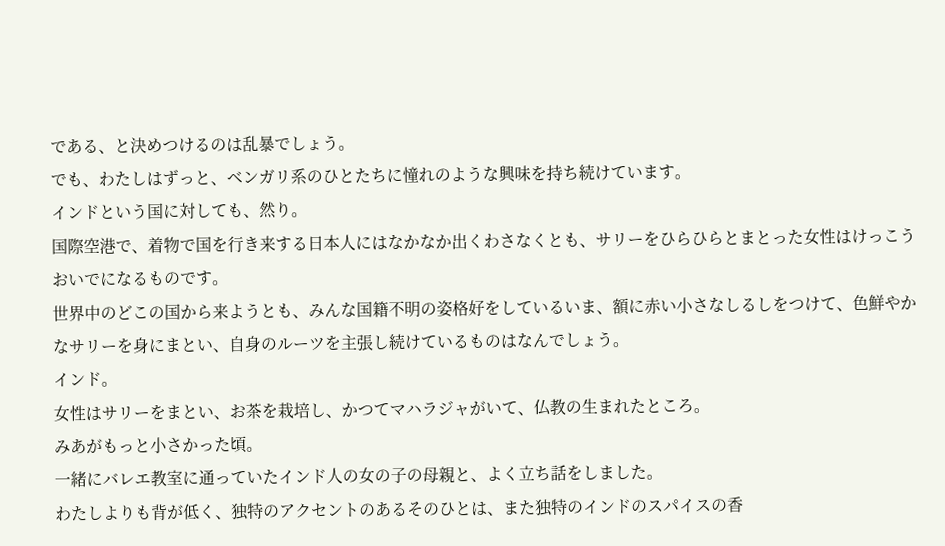である、と決めつけるのは乱暴でしょう。
でも、わたしはずっと、ベンガリ系のひとたちに憧れのような興味を持ち続けています。
インドという国に対しても、然り。
国際空港で、着物で国を行き来する日本人にはなかなか出くわさなくとも、サリーをひらひらとまとった女性はけっこうおいでになるものです。
世界中のどこの国から来ようとも、みんな国籍不明の姿格好をしているいま、額に赤い小さなしるしをつけて、色鮮やかなサリーを身にまとい、自身のルーツを主張し続けているものはなんでしょう。
インド。
女性はサリーをまとい、お茶を栽培し、かつてマハラジャがいて、仏教の生まれたところ。
みあがもっと小さかった頃。
一緒にバレエ教室に通っていたインド人の女の子の母親と、よく立ち話をしました。
わたしよりも背が低く、独特のアクセントのあるそのひとは、また独特のインドのスパイスの香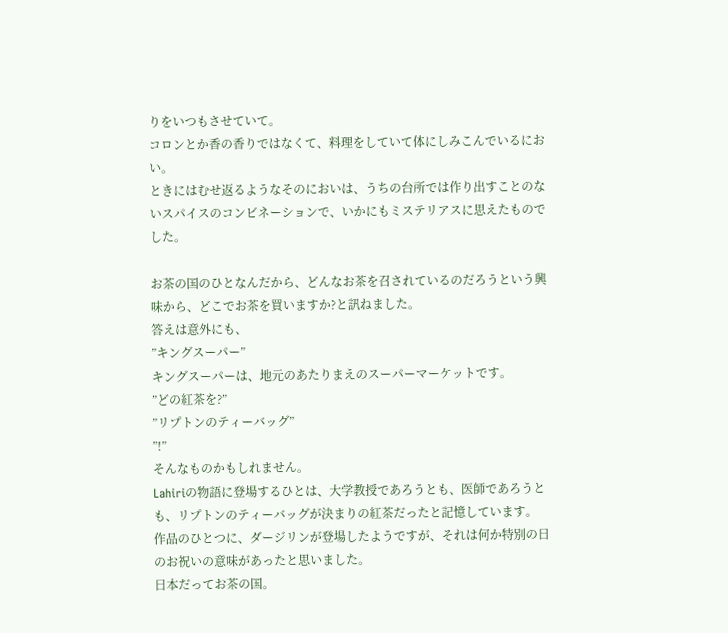りをいつもさせていて。
コロンとか香の香りではなくて、料理をしていて体にしみこんでいるにおい。
ときにはむせ返るようなそのにおいは、うちの台所では作り出すことのないスパイスのコンビネーションで、いかにもミステリアスに思えたものでした。

お茶の国のひとなんだから、どんなお茶を召されているのだろうという興味から、どこでお茶を買いますか?と訊ねました。
答えは意外にも、
”キングスーパー”
キングスーパーは、地元のあたりまえのスーパーマーケットです。
”どの紅茶を?”
”リプトンのティーバッグ”
”!”
そんなものかもしれません。
Lahiriの物語に登場するひとは、大学教授であろうとも、医師であろうとも、リプトンのティーバッグが決まりの紅茶だったと記憶しています。
作品のひとつに、ダージリンが登場したようですが、それは何か特別の日のお祝いの意味があったと思いました。
日本だってお茶の国。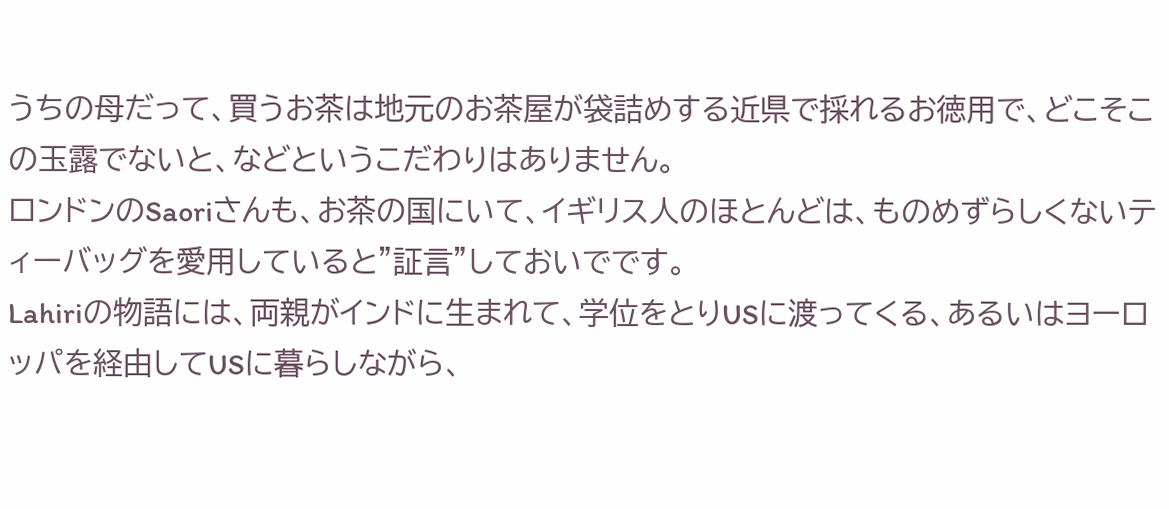うちの母だって、買うお茶は地元のお茶屋が袋詰めする近県で採れるお徳用で、どこそこの玉露でないと、などというこだわりはありません。
ロンドンのSaoriさんも、お茶の国にいて、イギリス人のほとんどは、ものめずらしくないティーバッグを愛用していると”証言”しておいでです。
Lahiriの物語には、両親がインドに生まれて、学位をとりUSに渡ってくる、あるいはヨーロッパを経由してUSに暮らしながら、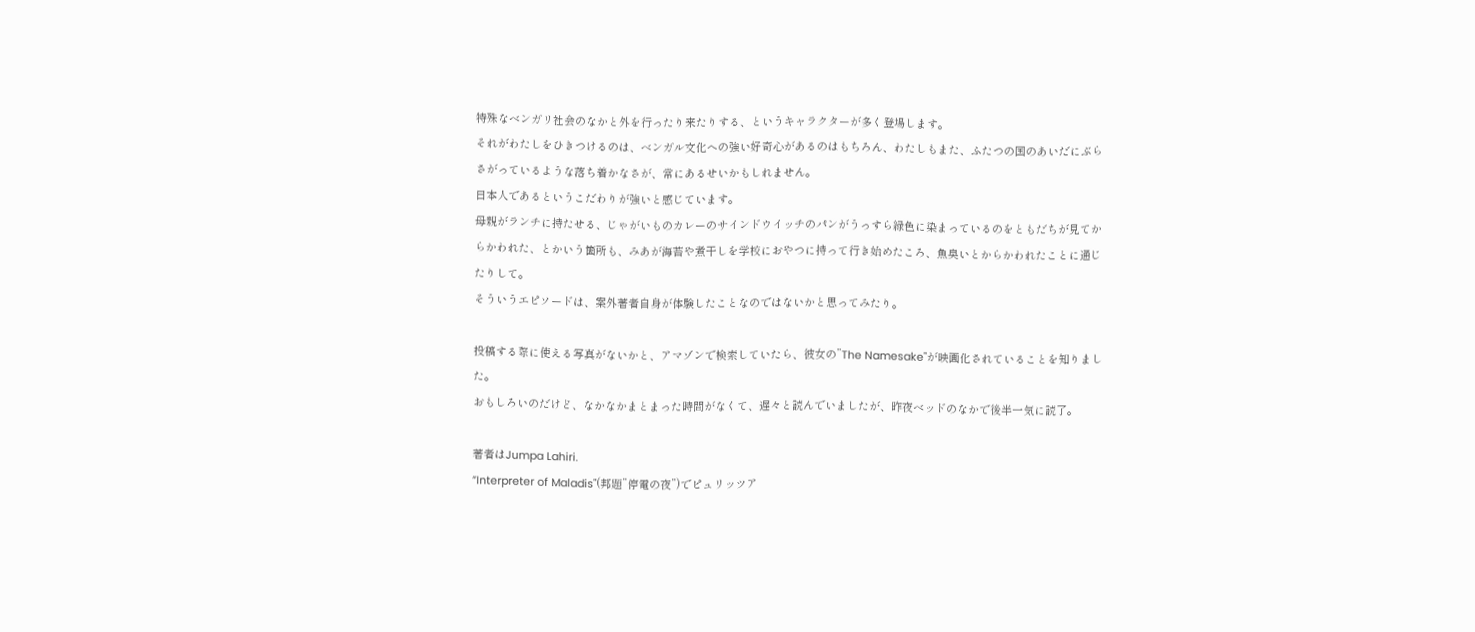特殊なベンガリ社会のなかと外を行ったり来たりする、というキャラクターが多く登場します。
それがわたしをひきつけるのは、ベンガル文化への強い好奇心があるのはもちろん、わたしもまた、ふたつの国のあいだにぶらさがっているような落ち着かなさが、常にあるせいかもしれません。
日本人であるというこだわりが強いと感じています。
母親がランチに持たせる、じゃがいものカレーのサインドウイッチのパンがうっすら緑色に染まっているのをともだちが見てからかわれた、とかいう箇所も、みあが海苔や煮干しを学校におやつに持って行き始めたころ、魚臭いとからかわれたことに通じたりして。
そういうエピソードは、案外著者自身が体験したことなのではないかと思ってみたり。

投稿する際に使える写真がないかと、アマゾンで検索していたら、彼女の”The Namesake"が映画化されていることを知りました。
おもしろいのだけど、なかなかまとまった時間がなくて、遅々と読んでいましたが、昨夜ベッドのなかで後半一気に読了。

著者はJumpa Lahiri.
”Interpreter of Maladis"(邦題”停電の夜”)でピュリッツア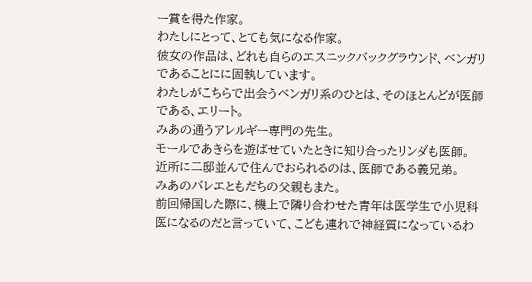ー賞を得た作家。
わたしにとって、とても気になる作家。
彼女の作品は、どれも自らのエスニックバックグラウンド、ベンガリであることにに固執しています。
わたしがこちらで出会うベンガリ系のひとは、そのほとんどが医師である、エリート。
みあの通うアレルギー専門の先生。
モールであきらを遊ばせていたときに知り合ったリンダも医師。
近所に二邸並んで住んでおられるのは、医師である義兄弟。
みあのバレエともだちの父親もまた。
前回帰国した際に、機上で隣り合わせた青年は医学生で小児科医になるのだと言っていて、こども連れで神経質になっているわ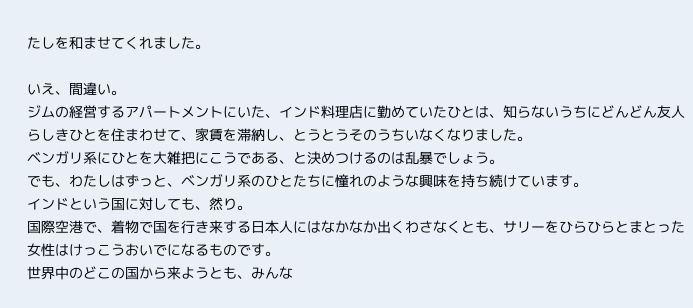たしを和ませてくれました。

いえ、間違い。
ジムの経営するアパートメントにいた、インド料理店に勤めていたひとは、知らないうちにどんどん友人らしきひとを住まわせて、家賃を滞納し、とうとうそのうちいなくなりました。
ベンガリ系にひとを大雑把にこうである、と決めつけるのは乱暴でしょう。
でも、わたしはずっと、ベンガリ系のひとたちに憧れのような興味を持ち続けています。
インドという国に対しても、然り。
国際空港で、着物で国を行き来する日本人にはなかなか出くわさなくとも、サリーをひらひらとまとった女性はけっこうおいでになるものです。
世界中のどこの国から来ようとも、みんな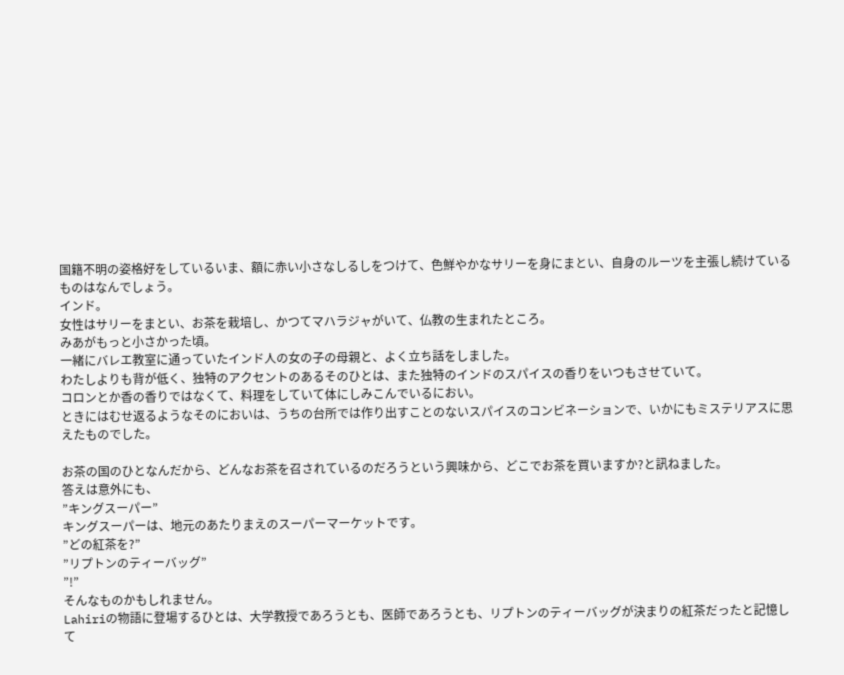国籍不明の姿格好をしているいま、額に赤い小さなしるしをつけて、色鮮やかなサリーを身にまとい、自身のルーツを主張し続けているものはなんでしょう。
インド。
女性はサリーをまとい、お茶を栽培し、かつてマハラジャがいて、仏教の生まれたところ。
みあがもっと小さかった頃。
一緒にバレエ教室に通っていたインド人の女の子の母親と、よく立ち話をしました。
わたしよりも背が低く、独特のアクセントのあるそのひとは、また独特のインドのスパイスの香りをいつもさせていて。
コロンとか香の香りではなくて、料理をしていて体にしみこんでいるにおい。
ときにはむせ返るようなそのにおいは、うちの台所では作り出すことのないスパイスのコンビネーションで、いかにもミステリアスに思えたものでした。

お茶の国のひとなんだから、どんなお茶を召されているのだろうという興味から、どこでお茶を買いますか?と訊ねました。
答えは意外にも、
”キングスーパー”
キングスーパーは、地元のあたりまえのスーパーマーケットです。
”どの紅茶を?”
”リプトンのティーバッグ”
”!”
そんなものかもしれません。
Lahiriの物語に登場するひとは、大学教授であろうとも、医師であろうとも、リプトンのティーバッグが決まりの紅茶だったと記憶して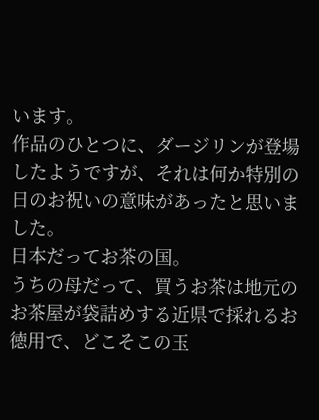います。
作品のひとつに、ダージリンが登場したようですが、それは何か特別の日のお祝いの意味があったと思いました。
日本だってお茶の国。
うちの母だって、買うお茶は地元のお茶屋が袋詰めする近県で採れるお徳用で、どこそこの玉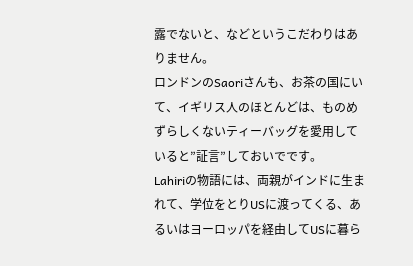露でないと、などというこだわりはありません。
ロンドンのSaoriさんも、お茶の国にいて、イギリス人のほとんどは、ものめずらしくないティーバッグを愛用していると”証言”しておいでです。
Lahiriの物語には、両親がインドに生まれて、学位をとりUSに渡ってくる、あるいはヨーロッパを経由してUSに暮ら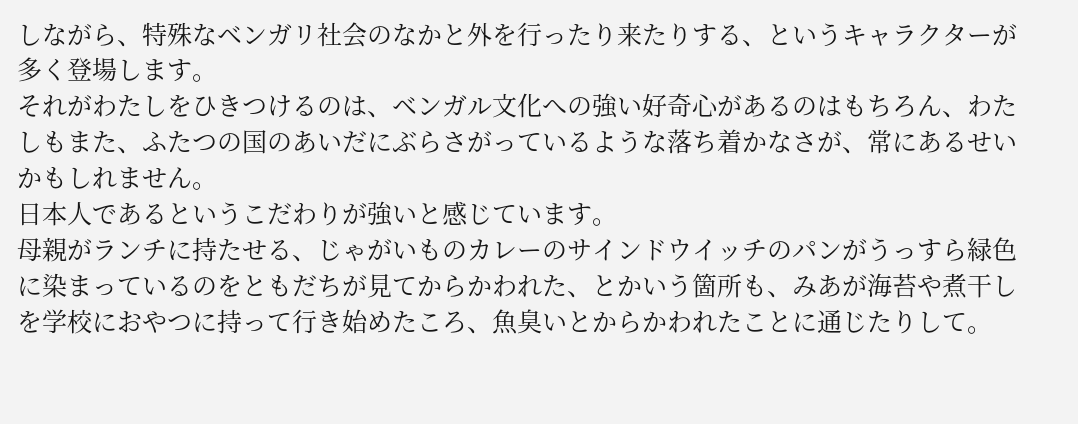しながら、特殊なベンガリ社会のなかと外を行ったり来たりする、というキャラクターが多く登場します。
それがわたしをひきつけるのは、ベンガル文化への強い好奇心があるのはもちろん、わたしもまた、ふたつの国のあいだにぶらさがっているような落ち着かなさが、常にあるせいかもしれません。
日本人であるというこだわりが強いと感じています。
母親がランチに持たせる、じゃがいものカレーのサインドウイッチのパンがうっすら緑色に染まっているのをともだちが見てからかわれた、とかいう箇所も、みあが海苔や煮干しを学校におやつに持って行き始めたころ、魚臭いとからかわれたことに通じたりして。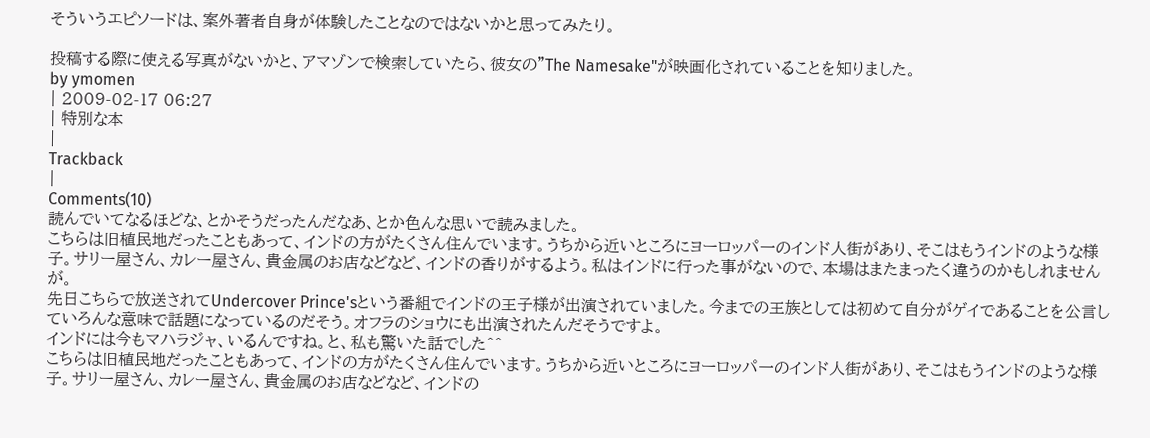そういうエピソードは、案外著者自身が体験したことなのではないかと思ってみたり。

投稿する際に使える写真がないかと、アマゾンで検索していたら、彼女の”The Namesake"が映画化されていることを知りました。
by ymomen
| 2009-02-17 06:27
| 特別な本
|
Trackback
|
Comments(10)
読んでいてなるほどな、とかそうだったんだなあ、とか色んな思いで読みました。
こちらは旧植民地だったこともあって、インドの方がたくさん住んでいます。うちから近いところにヨーロッパ一のインド人街があり、そこはもうインドのような様子。サリー屋さん、カレー屋さん、貴金属のお店などなど、インドの香りがするよう。私はインドに行った事がないので、本場はまたまったく違うのかもしれませんが。
先日こちらで放送されてUndercover Prince'sという番組でインドの王子様が出演されていました。今までの王族としては初めて自分がゲイであることを公言していろんな意味で話題になっているのだそう。オフラのショウにも出演されたんだそうですよ。
インドには今もマハラジャ、いるんですね。と、私も驚いた話でした^^
こちらは旧植民地だったこともあって、インドの方がたくさん住んでいます。うちから近いところにヨーロッパ一のインド人街があり、そこはもうインドのような様子。サリー屋さん、カレー屋さん、貴金属のお店などなど、インドの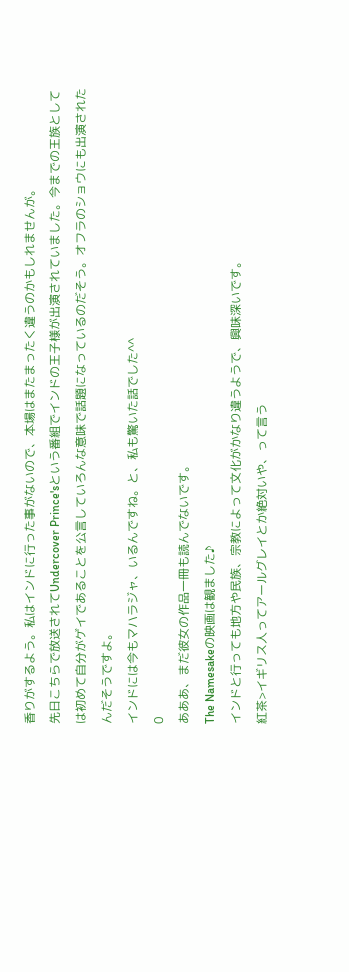香りがするよう。私はインドに行った事がないので、本場はまたまったく違うのかもしれませんが。
先日こちらで放送されてUndercover Prince'sという番組でインドの王子様が出演されていました。今までの王族としては初めて自分がゲイであることを公言していろんな意味で話題になっているのだそう。オフラのショウにも出演されたんだそうですよ。
インドには今もマハラジャ、いるんですね。と、私も驚いた話でした^^
0
あああ、まだ彼女の作品一冊も読んでないです。
The Namesakeの映画は観ました♪
インドと行っても地方や民族、宗教によって文化がかなり違うようで、興味深いです。
紅茶>イギリス人ってアールグレイとか絶対いや、って言う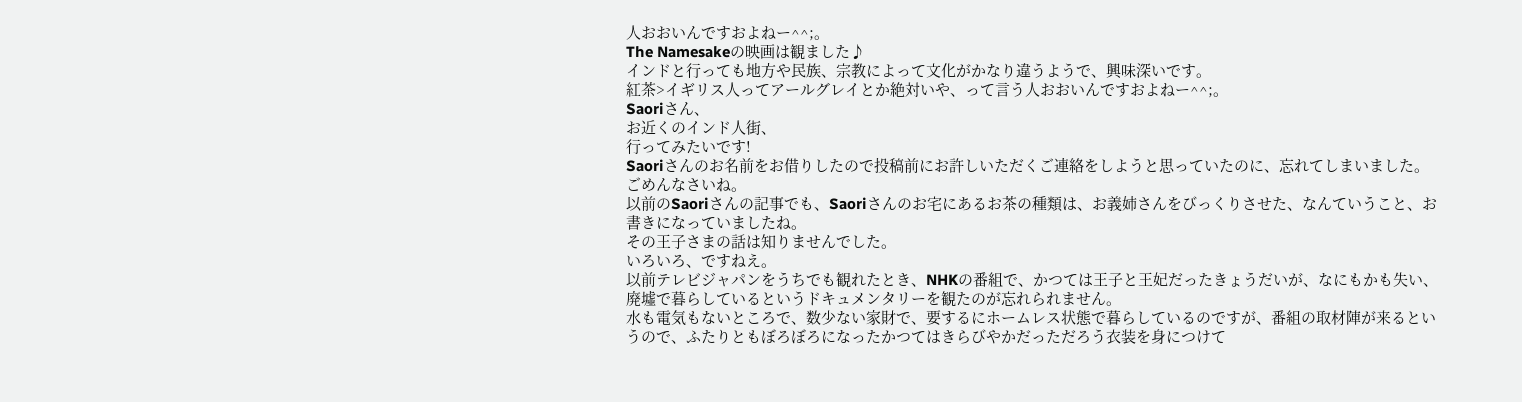人おおいんですおよねー^^;。
The Namesakeの映画は観ました♪
インドと行っても地方や民族、宗教によって文化がかなり違うようで、興味深いです。
紅茶>イギリス人ってアールグレイとか絶対いや、って言う人おおいんですおよねー^^;。
Saoriさん、
お近くのインド人街、
行ってみたいです!
Saoriさんのお名前をお借りしたので投稿前にお許しいただくご連絡をしようと思っていたのに、忘れてしまいました。
ごめんなさいね。
以前のSaoriさんの記事でも、Saoriさんのお宅にあるお茶の種類は、お義姉さんをびっくりさせた、なんていうこと、お書きになっていましたね。
その王子さまの話は知りませんでした。
いろいろ、ですねえ。
以前テレビジャパンをうちでも観れたとき、NHKの番組で、かつては王子と王妃だったきょうだいが、なにもかも失い、廃墟で暮らしているというドキュメンタリーを観たのが忘れられません。
水も電気もないところで、数少ない家財で、要するにホームレス状態で暮らしているのですが、番組の取材陣が来るというので、ふたりともぼろぼろになったかつてはきらびやかだっただろう衣装を身につけて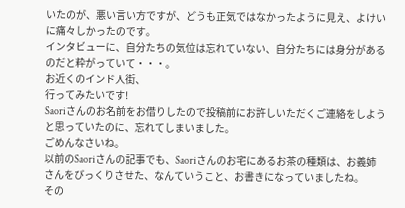いたのが、悪い言い方ですが、どうも正気ではなかったように見え、よけいに痛々しかったのです。
インタビューに、自分たちの気位は忘れていない、自分たちには身分があるのだと粋がっていて・・・。
お近くのインド人街、
行ってみたいです!
Saoriさんのお名前をお借りしたので投稿前にお許しいただくご連絡をしようと思っていたのに、忘れてしまいました。
ごめんなさいね。
以前のSaoriさんの記事でも、Saoriさんのお宅にあるお茶の種類は、お義姉さんをびっくりさせた、なんていうこと、お書きになっていましたね。
その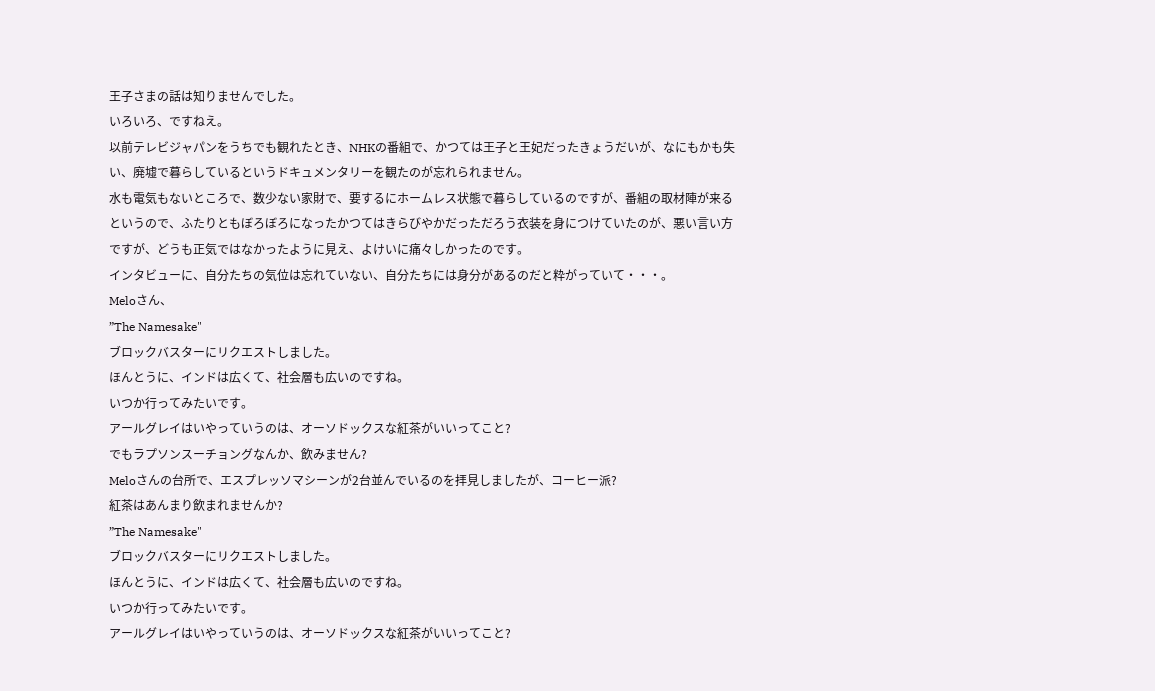王子さまの話は知りませんでした。
いろいろ、ですねえ。
以前テレビジャパンをうちでも観れたとき、NHKの番組で、かつては王子と王妃だったきょうだいが、なにもかも失い、廃墟で暮らしているというドキュメンタリーを観たのが忘れられません。
水も電気もないところで、数少ない家財で、要するにホームレス状態で暮らしているのですが、番組の取材陣が来るというので、ふたりともぼろぼろになったかつてはきらびやかだっただろう衣装を身につけていたのが、悪い言い方ですが、どうも正気ではなかったように見え、よけいに痛々しかったのです。
インタビューに、自分たちの気位は忘れていない、自分たちには身分があるのだと粋がっていて・・・。
Meloさん、
”The Namesake"
ブロックバスターにリクエストしました。
ほんとうに、インドは広くて、社会層も広いのですね。
いつか行ってみたいです。
アールグレイはいやっていうのは、オーソドックスな紅茶がいいってこと?
でもラプソンスーチョングなんか、飲みません?
Meloさんの台所で、エスプレッソマシーンが2台並んでいるのを拝見しましたが、コーヒー派?
紅茶はあんまり飲まれませんか?
”The Namesake"
ブロックバスターにリクエストしました。
ほんとうに、インドは広くて、社会層も広いのですね。
いつか行ってみたいです。
アールグレイはいやっていうのは、オーソドックスな紅茶がいいってこと?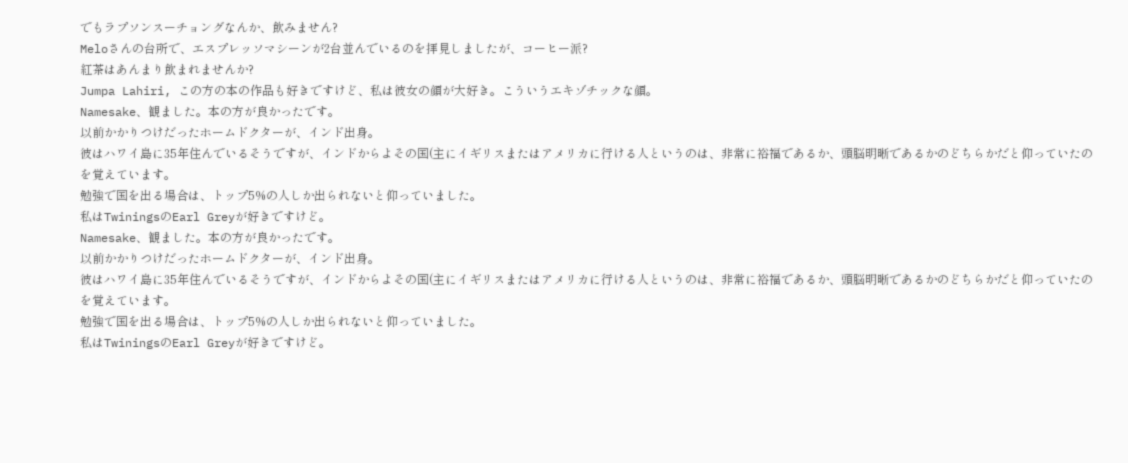でもラプソンスーチョングなんか、飲みません?
Meloさんの台所で、エスプレッソマシーンが2台並んでいるのを拝見しましたが、コーヒー派?
紅茶はあんまり飲まれませんか?
Jumpa Lahiri, この方の本の作品も好きですけど、私は彼女の顔が大好き。こういうエキゾチックな顔。
Namesake、観ました。本の方が良かったです。
以前かかりつけだったホームドクターが、インド出身。
彼はハワイ島に35年住んでいるそうですが、インドからよその国(主にイギリスまたはアメリカに行ける人というのは、非常に裕福であるか、頭脳明晰であるかのどちらかだと仰っていたのを覚えています。
勉強で国を出る場合は、トップ5%の人しか出られないと仰っていました。
私はTwiningsのEarl Greyが好きですけど。
Namesake、観ました。本の方が良かったです。
以前かかりつけだったホームドクターが、インド出身。
彼はハワイ島に35年住んでいるそうですが、インドからよその国(主にイギリスまたはアメリカに行ける人というのは、非常に裕福であるか、頭脳明晰であるかのどちらかだと仰っていたのを覚えています。
勉強で国を出る場合は、トップ5%の人しか出られないと仰っていました。
私はTwiningsのEarl Greyが好きですけど。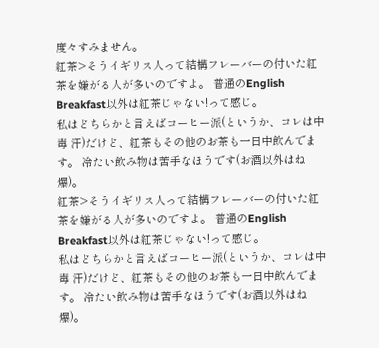度々すみません。
紅茶>そうイギリス人って結構フレーバーの付いた紅茶を嫌がる人が多いのですよ。 普通のEnglish Breakfast以外は紅茶じゃない!って感じ。
私はどちらかと言えばコーヒー派(というか、コレは中毒 汗)だけど、紅茶もその他のお茶も一日中飲んでます。 冷たい飲み物は苦手なほうです(お酒以外はね 爆)。
紅茶>そうイギリス人って結構フレーバーの付いた紅茶を嫌がる人が多いのですよ。 普通のEnglish Breakfast以外は紅茶じゃない!って感じ。
私はどちらかと言えばコーヒー派(というか、コレは中毒 汗)だけど、紅茶もその他のお茶も一日中飲んでます。 冷たい飲み物は苦手なほうです(お酒以外はね 爆)。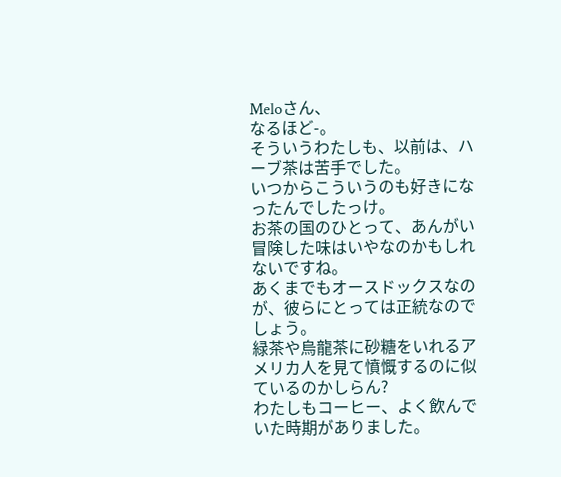Meloさん、
なるほど-。
そういうわたしも、以前は、ハーブ茶は苦手でした。
いつからこういうのも好きになったんでしたっけ。
お茶の国のひとって、あんがい冒険した味はいやなのかもしれないですね。
あくまでもオースドックスなのが、彼らにとっては正統なのでしょう。
緑茶や烏龍茶に砂糖をいれるアメリカ人を見て憤慨するのに似ているのかしらん?
わたしもコーヒー、よく飲んでいた時期がありました。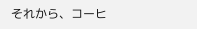それから、コーヒ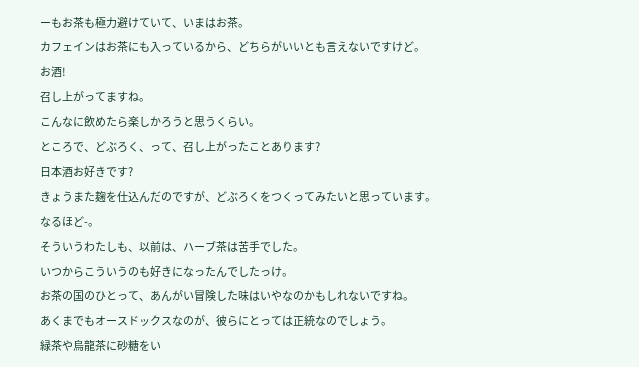ーもお茶も極力避けていて、いまはお茶。
カフェインはお茶にも入っているから、どちらがいいとも言えないですけど。
お酒!
召し上がってますね。
こんなに飲めたら楽しかろうと思うくらい。
ところで、どぶろく、って、召し上がったことあります?
日本酒お好きです?
きょうまた麹を仕込んだのですが、どぶろくをつくってみたいと思っています。
なるほど-。
そういうわたしも、以前は、ハーブ茶は苦手でした。
いつからこういうのも好きになったんでしたっけ。
お茶の国のひとって、あんがい冒険した味はいやなのかもしれないですね。
あくまでもオースドックスなのが、彼らにとっては正統なのでしょう。
緑茶や烏龍茶に砂糖をい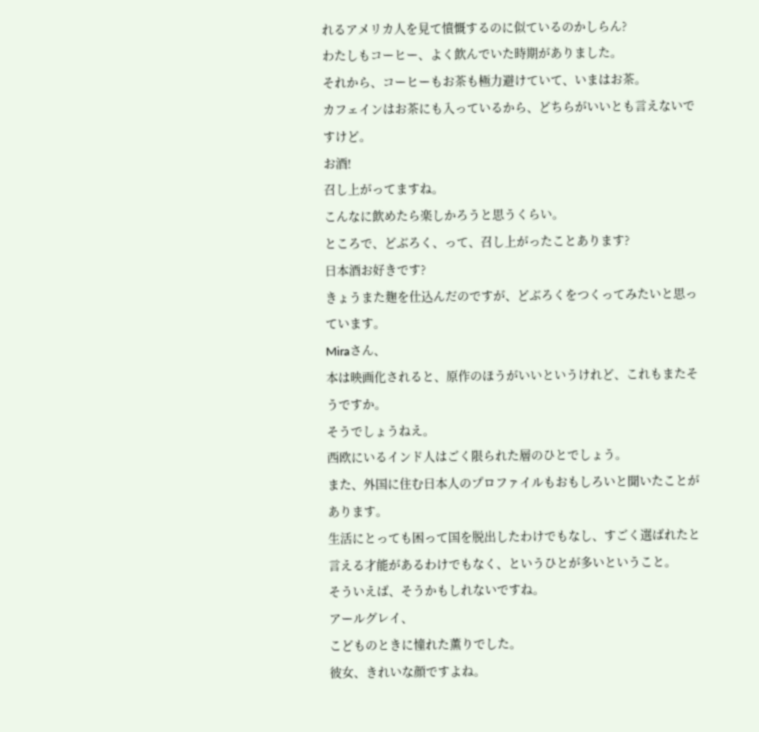れるアメリカ人を見て憤慨するのに似ているのかしらん?
わたしもコーヒー、よく飲んでいた時期がありました。
それから、コーヒーもお茶も極力避けていて、いまはお茶。
カフェインはお茶にも入っているから、どちらがいいとも言えないですけど。
お酒!
召し上がってますね。
こんなに飲めたら楽しかろうと思うくらい。
ところで、どぶろく、って、召し上がったことあります?
日本酒お好きです?
きょうまた麹を仕込んだのですが、どぶろくをつくってみたいと思っています。
Miraさん、
本は映画化されると、原作のほうがいいというけれど、これもまたそうですか。
そうでしょうねえ。
西欧にいるインド人はごく限られた層のひとでしょう。
また、外国に住む日本人のプロファイルもおもしろいと聞いたことがあります。
生活にとっても困って国を脱出したわけでもなし、すごく選ばれたと言える才能があるわけでもなく、というひとが多いということ。
そういえば、そうかもしれないですね。
アールグレイ、
こどものときに憧れた薫りでした。
彼女、きれいな顔ですよね。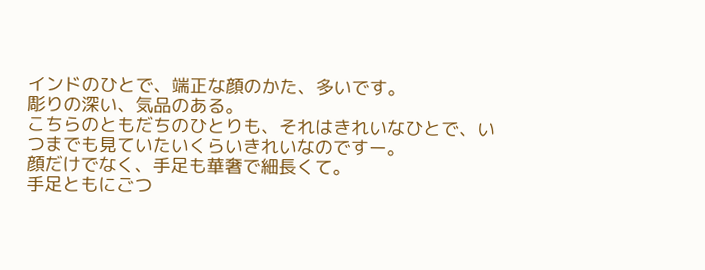インドのひとで、端正な顔のかた、多いです。
彫りの深い、気品のある。
こちらのともだちのひとりも、それはきれいなひとで、いつまでも見ていたいくらいきれいなのですー。
顔だけでなく、手足も華奢で細長くて。
手足ともにごつ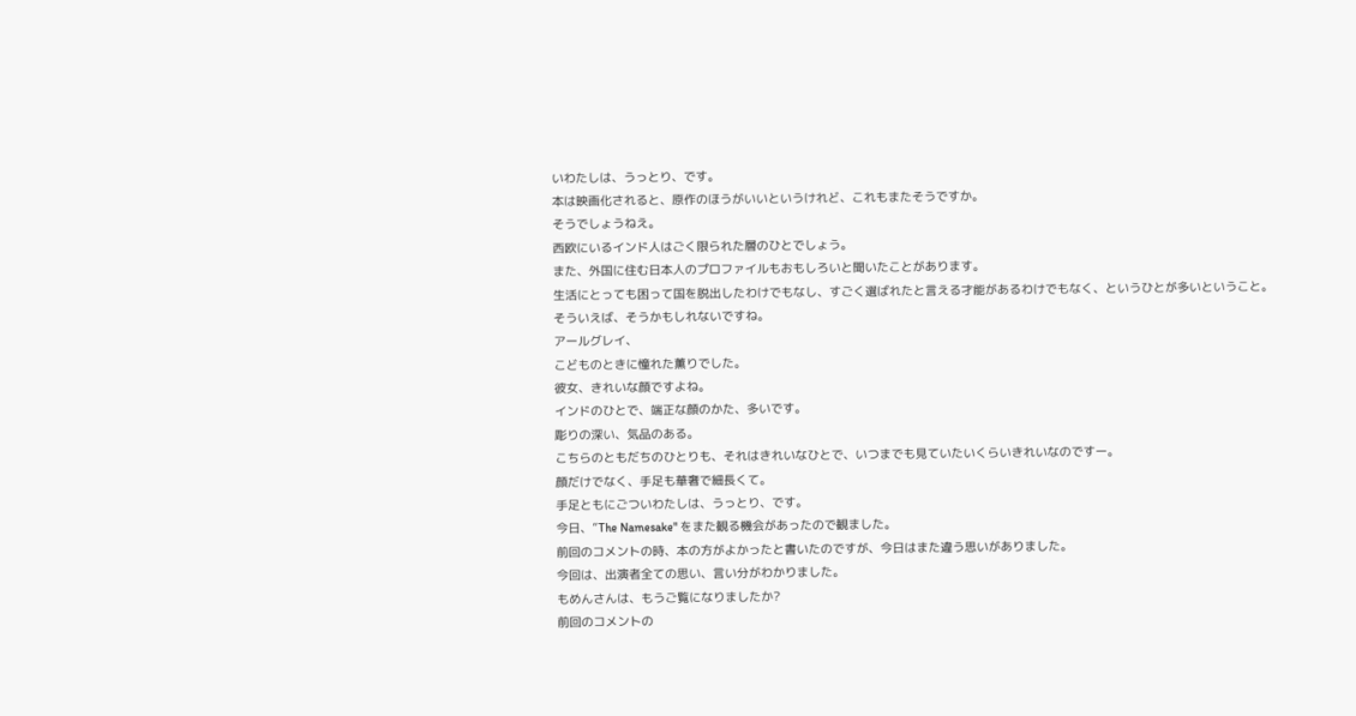いわたしは、うっとり、です。
本は映画化されると、原作のほうがいいというけれど、これもまたそうですか。
そうでしょうねえ。
西欧にいるインド人はごく限られた層のひとでしょう。
また、外国に住む日本人のプロファイルもおもしろいと聞いたことがあります。
生活にとっても困って国を脱出したわけでもなし、すごく選ばれたと言える才能があるわけでもなく、というひとが多いということ。
そういえば、そうかもしれないですね。
アールグレイ、
こどものときに憧れた薫りでした。
彼女、きれいな顔ですよね。
インドのひとで、端正な顔のかた、多いです。
彫りの深い、気品のある。
こちらのともだちのひとりも、それはきれいなひとで、いつまでも見ていたいくらいきれいなのですー。
顔だけでなく、手足も華奢で細長くて。
手足ともにごついわたしは、うっとり、です。
今日、”The Namesake" をまた観る機会があったので観ました。
前回のコメントの時、本の方がよかったと書いたのですが、今日はまた違う思いがありました。
今回は、出演者全ての思い、言い分がわかりました。
もめんさんは、もうご覧になりましたか?
前回のコメントの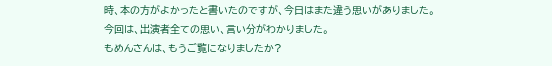時、本の方がよかったと書いたのですが、今日はまた違う思いがありました。
今回は、出演者全ての思い、言い分がわかりました。
もめんさんは、もうご覧になりましたか?